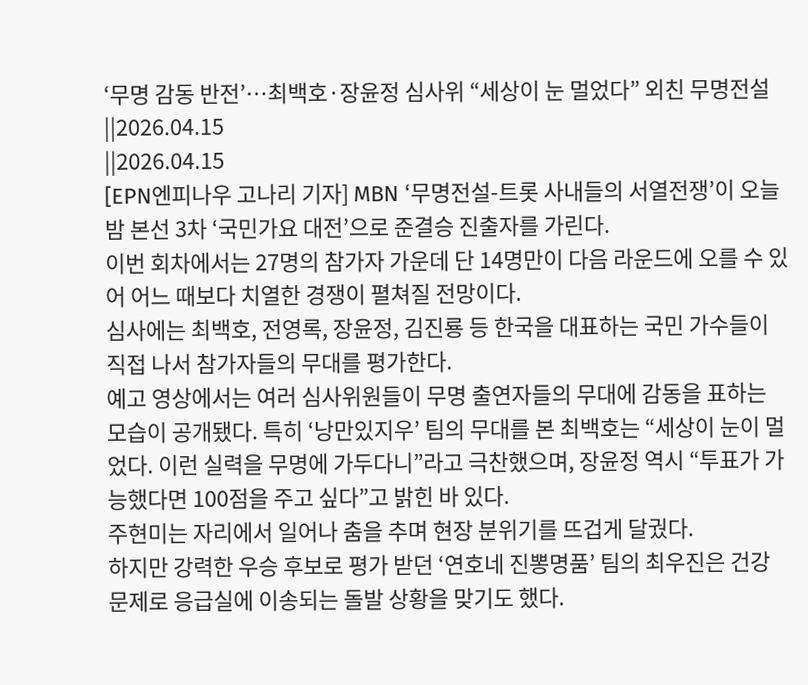‘무명 감동 반전’…최백호·장윤정 심사위 “세상이 눈 멀었다” 외친 무명전설
||2026.04.15
||2026.04.15
[EPN엔피나우 고나리 기자] MBN ‘무명전설-트롯 사내들의 서열전쟁’이 오늘 밤 본선 3차 ‘국민가요 대전’으로 준결승 진출자를 가린다.
이번 회차에서는 27명의 참가자 가운데 단 14명만이 다음 라운드에 오를 수 있어 어느 때보다 치열한 경쟁이 펼쳐질 전망이다.
심사에는 최백호, 전영록, 장윤정, 김진룡 등 한국을 대표하는 국민 가수들이 직접 나서 참가자들의 무대를 평가한다.
예고 영상에서는 여러 심사위원들이 무명 출연자들의 무대에 감동을 표하는 모습이 공개됐다. 특히 ‘낭만있지우’ 팀의 무대를 본 최백호는 “세상이 눈이 멀었다. 이런 실력을 무명에 가두다니”라고 극찬했으며, 장윤정 역시 “투표가 가능했다면 100점을 주고 싶다”고 밝힌 바 있다.
주현미는 자리에서 일어나 춤을 추며 현장 분위기를 뜨겁게 달궜다.
하지만 강력한 우승 후보로 평가 받던 ‘연호네 진뽕명품’ 팀의 최우진은 건강 문제로 응급실에 이송되는 돌발 상황을 맞기도 했다.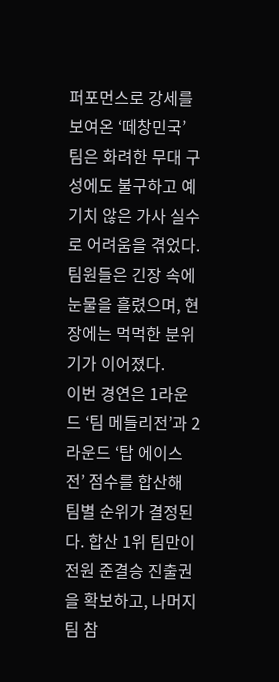퍼포먼스로 강세를 보여온 ‘떼창민국’ 팀은 화려한 무대 구성에도 불구하고 예기치 않은 가사 실수로 어려움을 겪었다. 팀원들은 긴장 속에 눈물을 흘렸으며, 현장에는 먹먹한 분위기가 이어졌다.
이번 경연은 1라운드 ‘팀 메들리전’과 2라운드 ‘탑 에이스전’ 점수를 합산해 팀별 순위가 결정된다. 합산 1위 팀만이 전원 준결승 진출권을 확보하고, 나머지 팀 참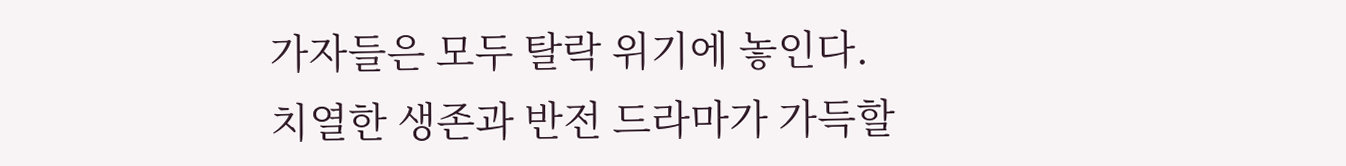가자들은 모두 탈락 위기에 놓인다.
치열한 생존과 반전 드라마가 가득할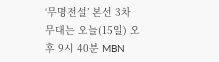‘무명전설’ 본선 3차 무대는 오늘(15일) 오후 9시 40분 MBN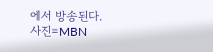에서 방송된다.
사진=MBN